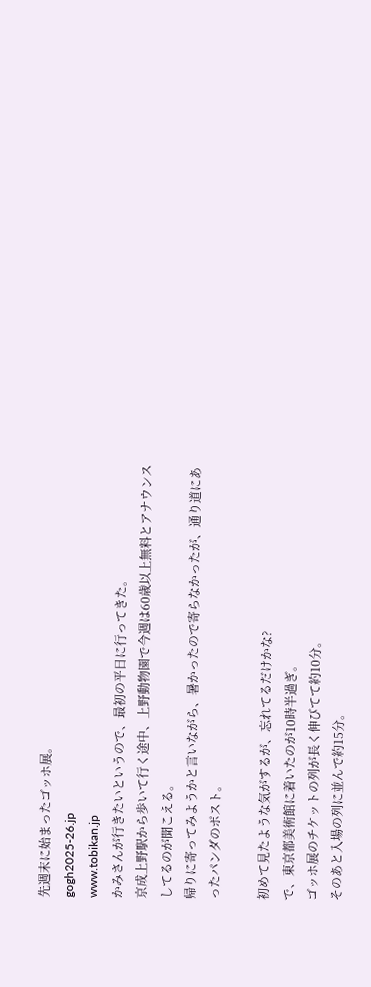先週末に始まったゴッホ展。
gogh2025-26.jp
www.tobikan.jp
かみさんが行きたいというので、最初の平日に行ってきた。
京成上野駅から歩いて行く途中、上野動物園で今週は60歳以上無料とアナウンスしてるのが聞こえる。
帰りに寄ってみようかと言いながら、暑かったので寄らなかったが、通り道にあったパンダのポスト。

初めて見たような気がするが、忘れてるだけかな?
で、東京都美術館に着いたのが10時半過ぎ。
ゴッホ展のチケットの列が長く伸びてて約10分。
そのあと入場の列に並んで約15分。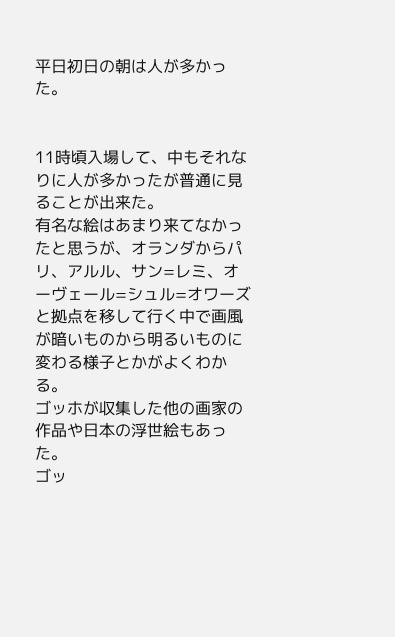平日初日の朝は人が多かった。


11時頃入場して、中もそれなりに人が多かったが普通に見ることが出来た。
有名な絵はあまり来てなかったと思うが、オランダからパリ、アルル、サン=レミ、オーヴェール=シュル=オワーズ と拠点を移して行く中で画風が暗いものから明るいものに変わる様子とかがよくわかる。
ゴッホが収集した他の画家の作品や日本の浮世絵もあった。
ゴッ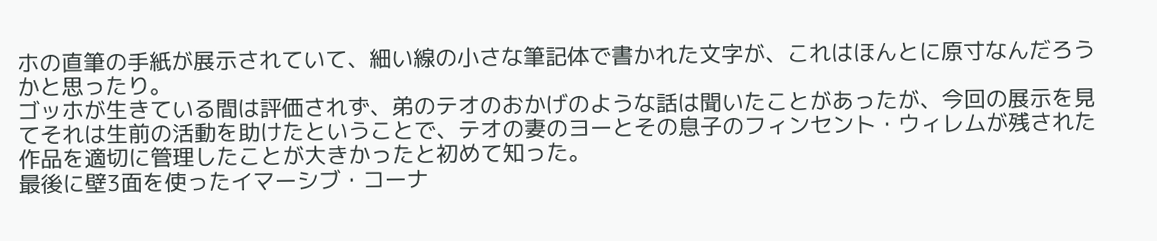ホの直筆の手紙が展示されていて、細い線の小さな筆記体で書かれた文字が、これはほんとに原寸なんだろうかと思ったり。
ゴッホが生きている間は評価されず、弟のテオのおかげのような話は聞いたことがあったが、今回の展示を見てそれは生前の活動を助けたということで、テオの妻のヨーとその息子のフィンセント・ウィレムが残された作品を適切に管理したことが大きかったと初めて知った。
最後に壁3面を使ったイマーシブ・コーナ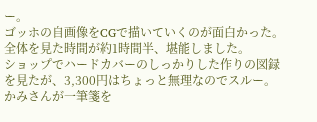ー。
ゴッホの自画像をCGで描いていくのが面白かった。
全体を見た時間が約1時間半、堪能しました。
ショップでハードカバーのしっかりした作りの図録を見たが、3,300円はちょっと無理なのでスルー。
かみさんが一筆箋を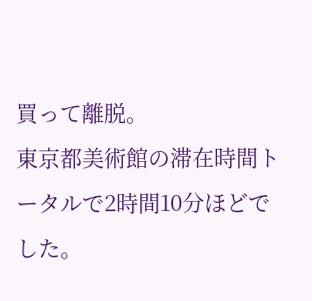買って離脱。
東京都美術館の滞在時間トータルで2時間10分ほどでした。